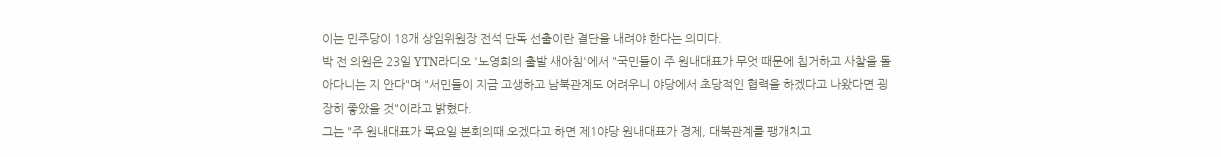이는 민주당이 18개 상임위원장 전석 단독 선출이란 결단을 내려야 한다는 의미다.
박 전 의원은 23일 YTN라디오 '노영희의 출발 새아침'에서 "국민들이 주 원내대표가 무엇 때문에 칩거하고 사찰을 돌아다니는 지 안다"며 "서민들이 지금 고생하고 남북관계도 어려우니 야당에서 초당적인 협력을 하겠다고 나왔다면 굉장히 좋았을 것"이라고 밝혔다.
그는 "주 원내대표가 목요일 본회의때 오겠다고 하면 제1야당 원내대표가 경제, 대북관계를 팽개치고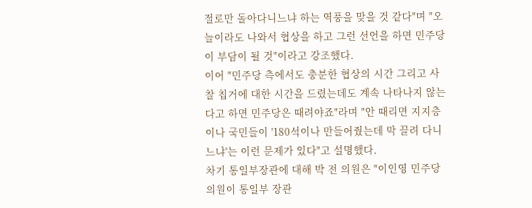절로만 돌아다니느냐 하는 역풍을 맞을 것 같다"며 "오늘이라도 나와서 협상을 하고 그런 선언을 하면 민주당이 부담이 될 것"이라고 강조했다.
이어 "민주당 측에서도 충분한 협상의 시간 그리고 사찰 칩거에 대한 시간을 드렸는데도 계속 나타나지 않는다고 하면 민주당은 때려야죠"라며 "안 때리면 지지층이나 국민들이 '180석이나 만들어줬는데 막 끌려 다니느냐'는 이런 문제가 있다"고 설명했다.
차기 통일부장관에 대해 박 전 의원은 "이인영 민주당 의원이 통일부 장관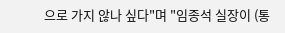으로 가지 않나 싶다"며 "임종석 실장이 (통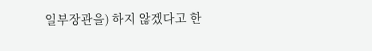일부장관을) 하지 않겠다고 한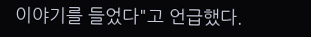이야기를 들었다"고 언급했다.